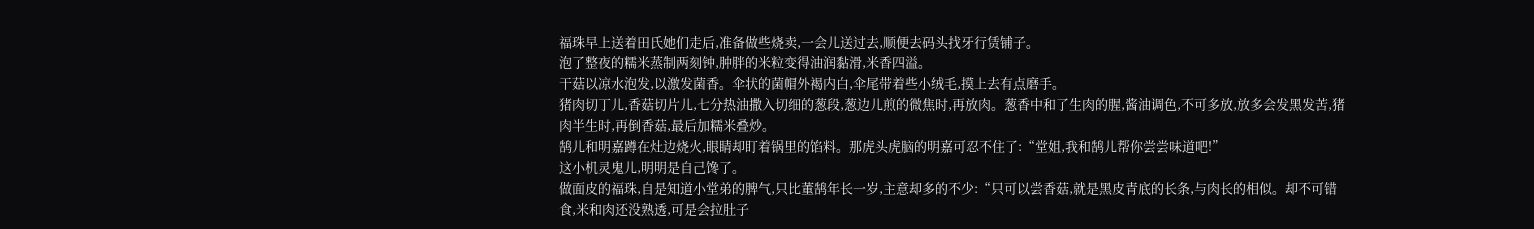福珠早上送着田氏她们走后,准备做些烧卖,一会儿送过去,顺便去码头找牙行赁铺子。
泡了整夜的糯米蒸制两刻钟,肿胖的米粒变得油润黏滑,米香四溢。
干菇以凉水泡发,以激发菌香。伞状的菌帽外褐内白,伞尾带着些小绒毛,摸上去有点磨手。
猪肉切丁儿,香菇切片儿,七分热油撒入切细的葱段,葱边儿煎的微焦时,再放肉。葱香中和了生肉的腥,酱油调色,不可多放,放多会发黑发苦,猪肉半生时,再倒香菇,最后加糯米叠炒。
鹄儿和明嘉蹲在灶边烧火,眼睛却盯着锅里的馅料。那虎头虎脑的明嘉可忍不住了:“堂姐,我和鹄儿帮你尝尝味道吧!”
这小机灵鬼儿,明明是自己馋了。
做面皮的福珠,自是知道小堂弟的脾气,只比董鹄年长一岁,主意却多的不少:“只可以尝香菇,就是黑皮青底的长条,与肉长的相似。却不可错食,米和肉还没熟透,可是会拉肚子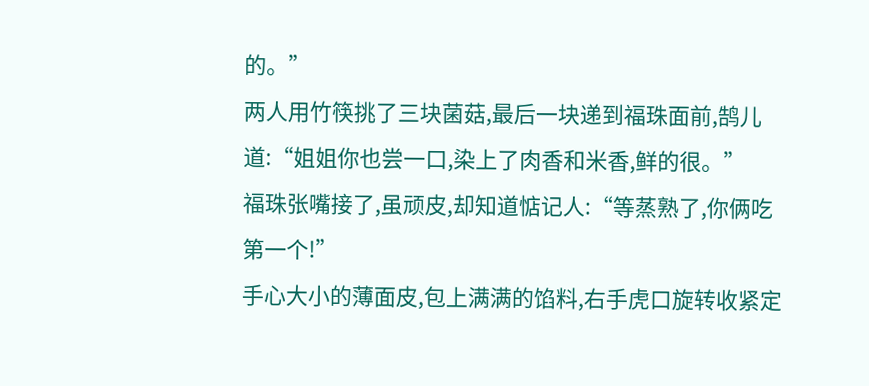的。”
两人用竹筷挑了三块菌菇,最后一块递到福珠面前,鹄儿道:“姐姐你也尝一口,染上了肉香和米香,鲜的很。”
福珠张嘴接了,虽顽皮,却知道惦记人:“等蒸熟了,你俩吃第一个!”
手心大小的薄面皮,包上满满的馅料,右手虎口旋转收紧定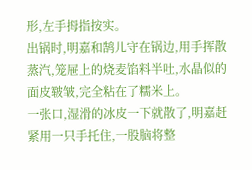形,左手拇指按实。
出锅时,明嘉和鹄儿守在锅边,用手挥散蒸汽,笼屉上的烧麦馅料半吐,水晶似的面皮皲皱,完全粘在了糯米上。
一张口,湿滑的冰皮一下就散了,明嘉赶紧用一只手托住,一股脑将整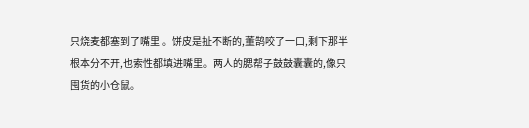只烧麦都塞到了嘴里 。饼皮是扯不断的,董鹄咬了一口,剩下那半根本分不开,也索性都填进嘴里。两人的腮帮子鼓鼓囊囊的,像只囤货的小仓鼠。